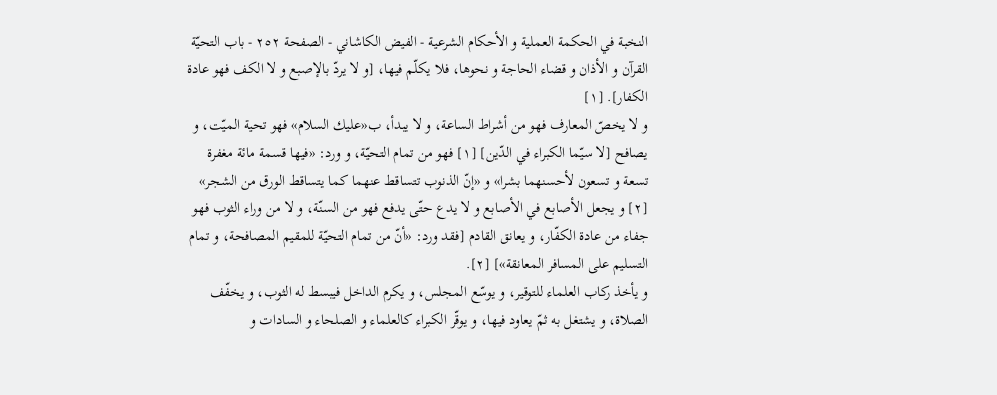النخبة في الحكمة العملية و الأحكام الشرعية - الفيض الكاشاني - الصفحة ٢٥٢ - باب التحيّة
القرآن و الأذان و قضاء الحاجة و نحوها، فلا يكلّم فيها، [و لا يردّ بالإصبع و لا الكف فهو عادة الكفار]. [١]
و لا يخصّ المعارف فهو من أشراط الساعة، و لا يبدأ، ب«عليك السلام» فهو تحية الميّت، و يصافح [لا سيّما الكبراء في الدّين] [١] فهو من تمام التحيّة، و ورد: «فيها قسمة مائة مغفرة تسعة و تسعون لأحسنهما بشرا» و «إنّ الذنوب تتساقط عنهما كما يتساقط الورق من الشجر» [٢] و يجعل الأصابع في الأصابع و لا يدع حتّى يدفع فهو من السنّة، و لا من وراء الثوب فهو جفاء من عادة الكفّار، و يعانق القادم [فقد ورد: «أنّ من تمام التحيّة للمقيم المصافحة، و تمام التسليم على المسافر المعانقة»] [٢].
و يأخذ ركاب العلماء للتوقير، و يوسّع المجلس، و يكرم الداخل فيبسط له الثوب، و يخفّف الصلاة، و يشتغل به ثمّ يعاود فيها، و يوقّر الكبراء كالعلماء و الصلحاء و السادات و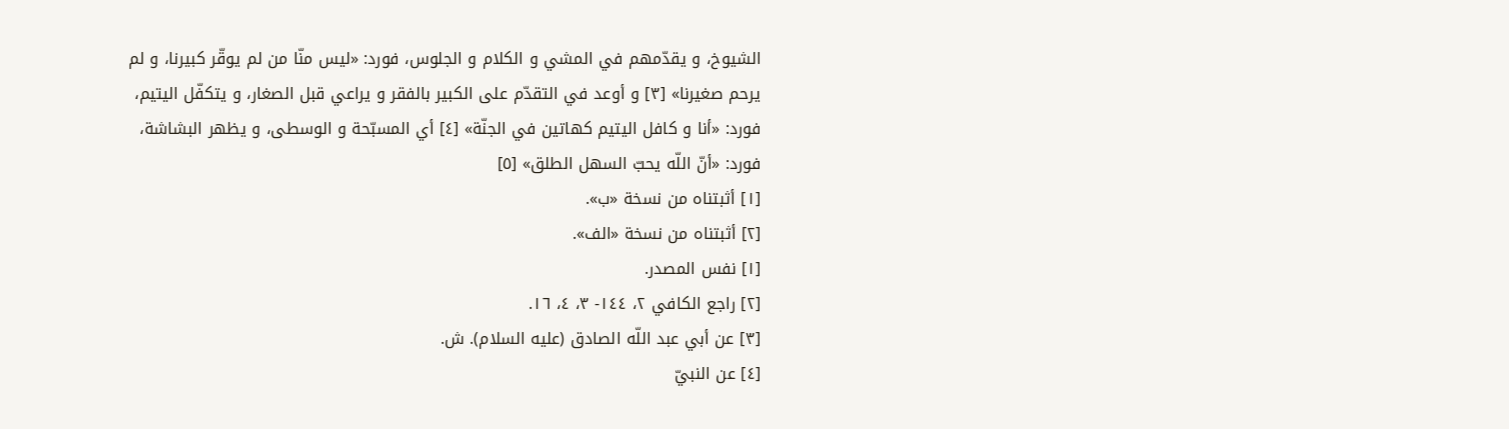الشيوخ، و يقدّمهم في المشي و الكلام و الجلوس، فورد: «ليس منّا من لم يوقّر كبيرنا، و لم يرحم صغيرنا» [٣] و أوعد في التقدّم على الكبير بالفقر و يراعي قبل الصغار، و يتكفّل اليتيم، فورد: «أنا و كافل اليتيم كهاتين في الجنّة» [٤] أي المسبّحة و الوسطى، و يظهر البشاشة، فورد: «أنّ اللّه يحبّ السهل الطلق» [٥]
[١] أثبتناه من نسخة «ب».
[٢] أثبتناه من نسخة «الف».
[١] نفس المصدر.
[٢] راجع الكافي ٢، ١٤٤- ٣، ٤، ١٦.
[٣] عن أبي عبد اللّه الصادق (عليه السلام). ش.
[٤] عن النبيّ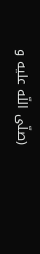(صلّى اللّه عليه و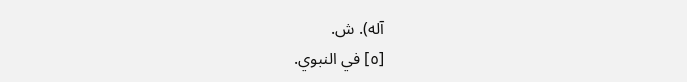آله). ش.
[٥] في النبوي.